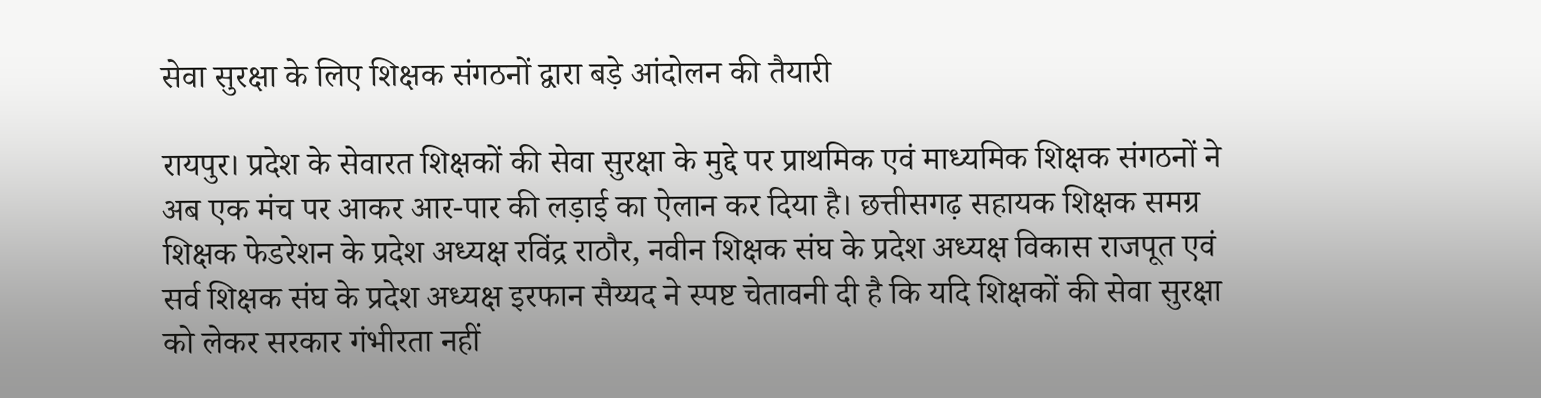सेवा सुरक्षा के लिए शिक्षक संगठनों द्वारा बड़े आंदोलन की तैयारी

रायपुर। प्रदेश के सेवारत शिक्षकों की सेवा सुरक्षा के मुद्दे पर प्राथमिक एवं माध्यमिक शिक्षक संगठनों ने अब एक मंच पर आकर आर-पार की लड़ाई का ऐलान कर दिया है। छत्तीसगढ़ सहायक शिक्षक समग्र शिक्षक फेडरेशन के प्रदेश अध्यक्ष रविंद्र राठौर, नवीन शिक्षक संघ के प्रदेश अध्यक्ष विकास राजपूत एवं सर्व शिक्षक संघ के प्रदेश अध्यक्ष इरफान सैय्यद ने स्पष्ट चेतावनी दी है कि यदि शिक्षकों की सेवा सुरक्षा को लेकर सरकार गंभीरता नहीं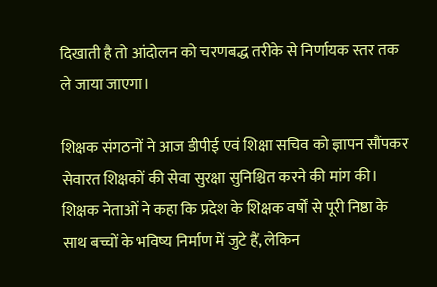दिखाती है तो आंदोलन को चरणबद्ध तरीके से निर्णायक स्तर तक ले जाया जाएगा।

शिक्षक संगठनों ने आज डीपीई एवं शिक्षा सचिव को ज्ञापन सौंपकर सेवारत शिक्षकों की सेवा सुरक्षा सुनिश्चित करने की मांग की। शिक्षक नेताओं ने कहा कि प्रदेश के शिक्षक वर्षों से पूरी निष्ठा के साथ बच्चों के भविष्य निर्माण में जुटे हैं, लेकिन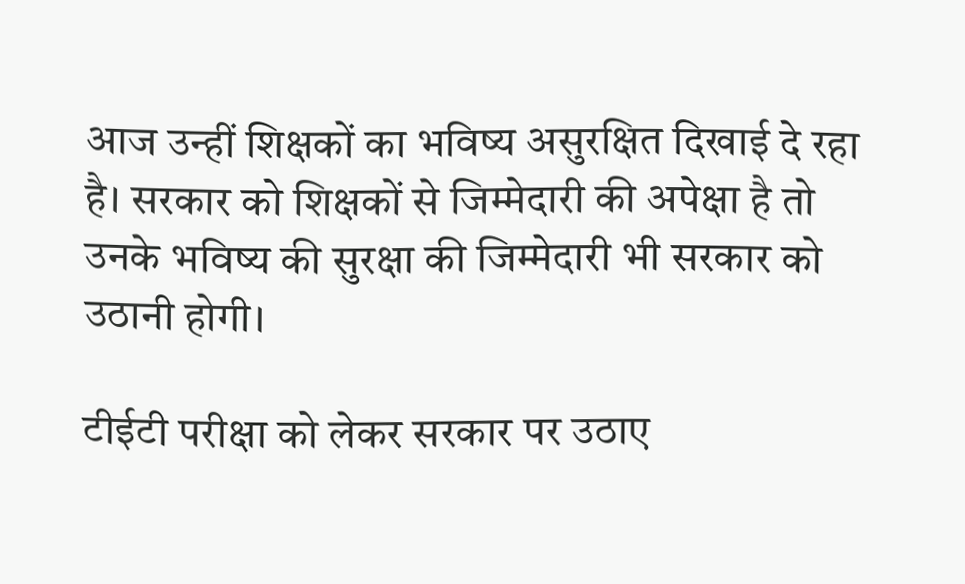आज उन्हीं शिक्षकों का भविष्य असुरक्षित दिखाई दे रहा है। सरकार को शिक्षकों से जिम्मेदारी की अपेक्षा है तो उनके भविष्य की सुरक्षा की जिम्मेदारी भी सरकार को उठानी होगी।

टीईटी परीक्षा को लेकर सरकार पर उठाए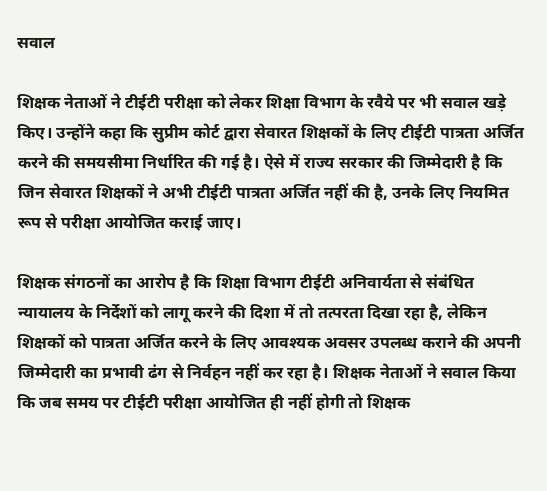सवाल

शिक्षक नेताओं ने टीईटी परीक्षा को लेकर शिक्षा विभाग के रवैये पर भी सवाल खड़े किए। उन्होंने कहा कि सुप्रीम कोर्ट द्वारा सेवारत शिक्षकों के लिए टीईटी पात्रता अर्जित करने की समयसीमा निर्धारित की गई है। ऐसे में राज्य सरकार की जिम्मेदारी है कि जिन सेवारत शिक्षकों ने अभी टीईटी पात्रता अर्जित नहीं की है, उनके लिए नियमित रूप से परीक्षा आयोजित कराई जाए।

शिक्षक संगठनों का आरोप है कि शिक्षा विभाग टीईटी अनिवार्यता से संबंधित न्यायालय के निर्देशों को लागू करने की दिशा में तो तत्परता दिखा रहा है, लेकिन शिक्षकों को पात्रता अर्जित करने के लिए आवश्यक अवसर उपलब्ध कराने की अपनी जिम्मेदारी का प्रभावी ढंग से निर्वहन नहीं कर रहा है। शिक्षक नेताओं ने सवाल किया कि जब समय पर टीईटी परीक्षा आयोजित ही नहीं होगी तो शिक्षक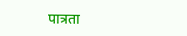पात्रता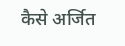कैसे अर्जित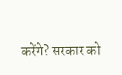करेंगे? सरकार को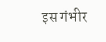इस गंभीर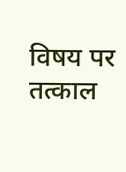विषय पर तत्काल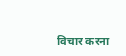विचार करना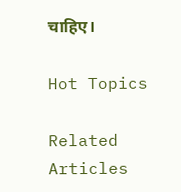चाहिए।

Hot Topics

Related Articles